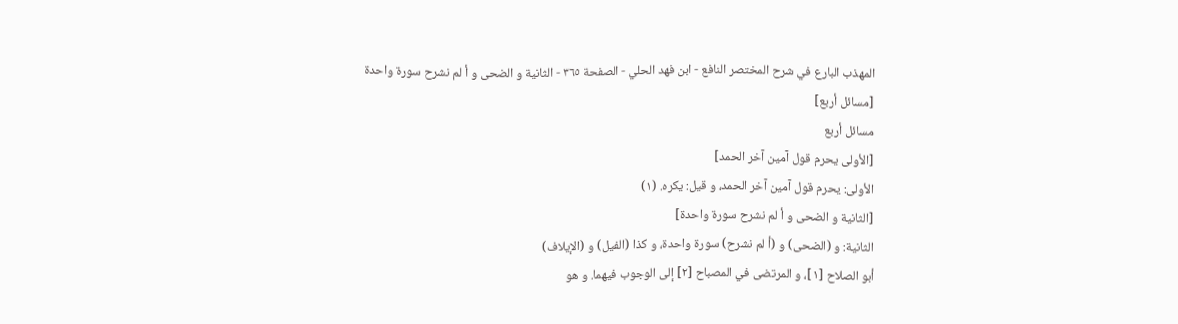المهذب البارع في شرح المختصر النافع - ابن فهد الحلي - الصفحة ٣٦٥ - الثانية و الضحى و أ لم نشرح سورة واحدة
[مسائل أربع]
مسائل أربع
[الأولى يحرم قول آمين آخر الحمد]
الأولى: يحرم قول آمين آخر الحمد، و قيل: يكره. (١)
[الثانية و الضحى و أ لم نشرح سورة واحدة]
الثانية: و (الضحى) و (أ لم نشرح) سورة واحدة، و كذا (الفيل) و (الإيلاف)
أبو الصلاح [١]، و المرتضى في المصباح [٢] إلى الوجوب فيهما. و هو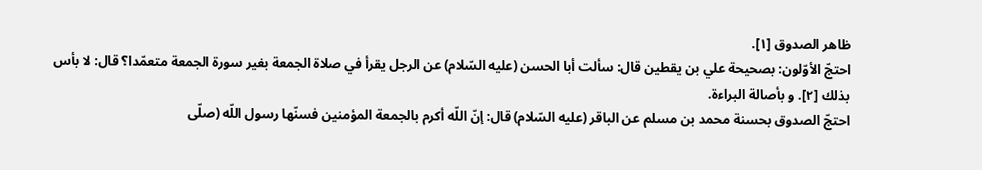ظاهر الصدوق [١].
احتجّ الأوّلون: بصحيحة علي بن يقطين قال: سألت أبا الحسن (عليه السّلام) عن الرجل يقرأ في صلاة الجمعة بغير سورة الجمعة متعمّدا؟ قال: لا بأس بذلك [٢]. و بأصالة البراءة.
احتجّ الصدوق بحسنة محمد بن مسلم عن الباقر (عليه السّلام) قال: إنّ اللّه أكرم بالجمعة المؤمنين فسنّها رسول اللّه (صلّى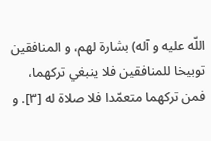اللّه عليه و آله) بشارة لهم، و المنافقين توبيخا للمنافقين فلا ينبغي تركهما، فمن تركهما متعمّدا فلا صلاة له [٣]. و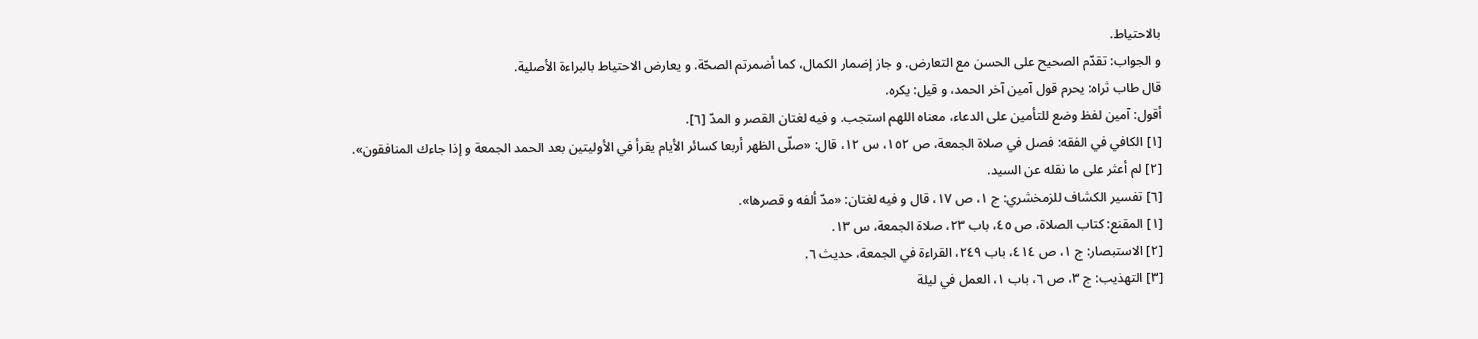بالاحتياط.
و الجواب: تقدّم الصحيح على الحسن مع التعارض. و جاز إضمار الكمال، كما أضمرتم الصحّة. و يعارض الاحتياط بالبراءة الأصلية.
قال طاب ثراه: يحرم قول آمين آخر الحمد، و قيل: يكره.
أقول: آمين لفظ وضع للتأمين على الدعاء، معناه اللهم استجب. و فيه لغتان القصر و المدّ [٦].
[١] الكافي في الفقه: فصل في صلاة الجمعة، ص ١٥٢، س ١٢، قال: «صلّى الظهر أربعا كسائر الأيام يقرأ في الأوليتين بعد الحمد الجمعة و إذا جاءك المنافقون».
[٢] لم أعثر على ما نقله عن السيد.
[٦] تفسير الكشاف للزمخشري: ج ١، ص ١٧، قال و فيه لغتان: «مدّ ألفه و قصرها».
[١] المقنع: كتاب الصلاة، ص ٤٥، باب ٢٣، صلاة الجمعة، س ١٣.
[٢] الاستبصار: ج ١، ص ٤١٤، باب ٢٤٩، القراءة في الجمعة، حديث ٦.
[٣] التهذيب: ج ٣، ص ٦، باب ١، العمل في ليلة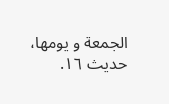الجمعة و يومها، حديث ١٦.